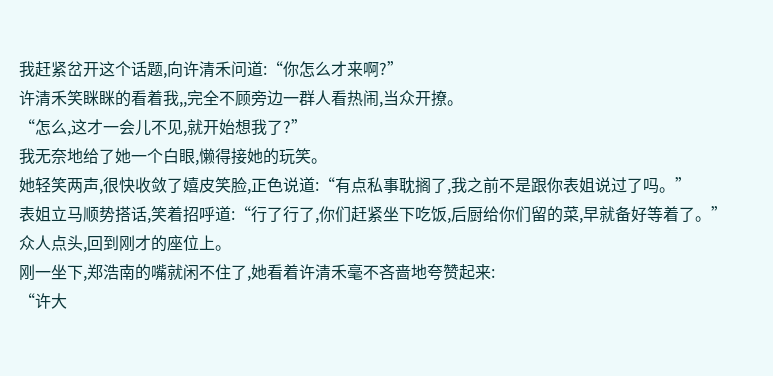我赶紧岔开这个话题,向许清禾问道:“你怎么才来啊?”
许清禾笑眯眯的看着我,,完全不顾旁边一群人看热闹,当众开撩。
“怎么,这才一会儿不见,就开始想我了?”
我无奈地给了她一个白眼,懒得接她的玩笑。
她轻笑两声,很快收敛了嬉皮笑脸,正色说道:“有点私事耽搁了,我之前不是跟你表姐说过了吗。”
表姐立马顺势搭话,笑着招呼道:“行了行了,你们赶紧坐下吃饭,后厨给你们留的菜,早就备好等着了。”
众人点头,回到刚才的座位上。
刚一坐下,郑浩南的嘴就闲不住了,她看着许清禾毫不吝啬地夸赞起来:
“许大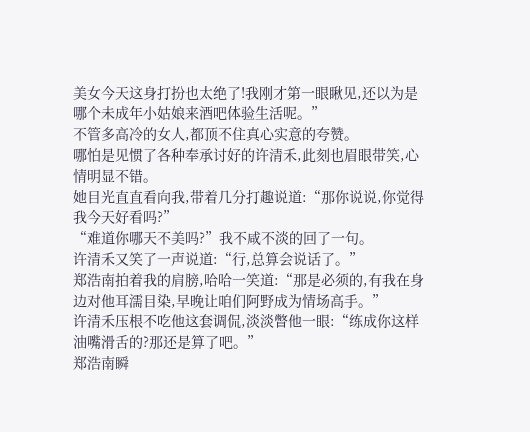美女今天这身打扮也太绝了!我刚才第一眼瞅见,还以为是哪个未成年小姑娘来酒吧体验生活呢。”
不管多高冷的女人,都顶不住真心实意的夸赞。
哪怕是见惯了各种奉承讨好的许清禾,此刻也眉眼带笑,心情明显不错。
她目光直直看向我,带着几分打趣说道:“那你说说,你觉得我今天好看吗?”
“难道你哪天不美吗?”我不咸不淡的回了一句。
许清禾又笑了一声说道:“行,总算会说话了。”
郑浩南拍着我的肩膀,哈哈一笑道:“那是必须的,有我在身边对他耳濡目染,早晚让咱们阿野成为情场高手。”
许清禾压根不吃他这套调侃,淡淡瞥他一眼:“练成你这样油嘴滑舌的?那还是算了吧。”
郑浩南瞬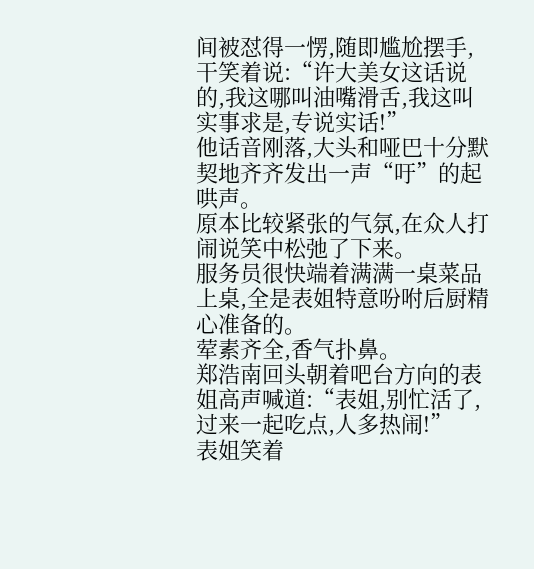间被怼得一愣,随即尴尬摆手,干笑着说:“许大美女这话说的,我这哪叫油嘴滑舌,我这叫实事求是,专说实话!”
他话音刚落,大头和哑巴十分默契地齐齐发出一声“吁”的起哄声。
原本比较紧张的气氛,在众人打闹说笑中松弛了下来。
服务员很快端着满满一桌菜品上桌,全是表姐特意吩咐后厨精心准备的。
荤素齐全,香气扑鼻。
郑浩南回头朝着吧台方向的表姐高声喊道:“表姐,别忙活了,过来一起吃点,人多热闹!”
表姐笑着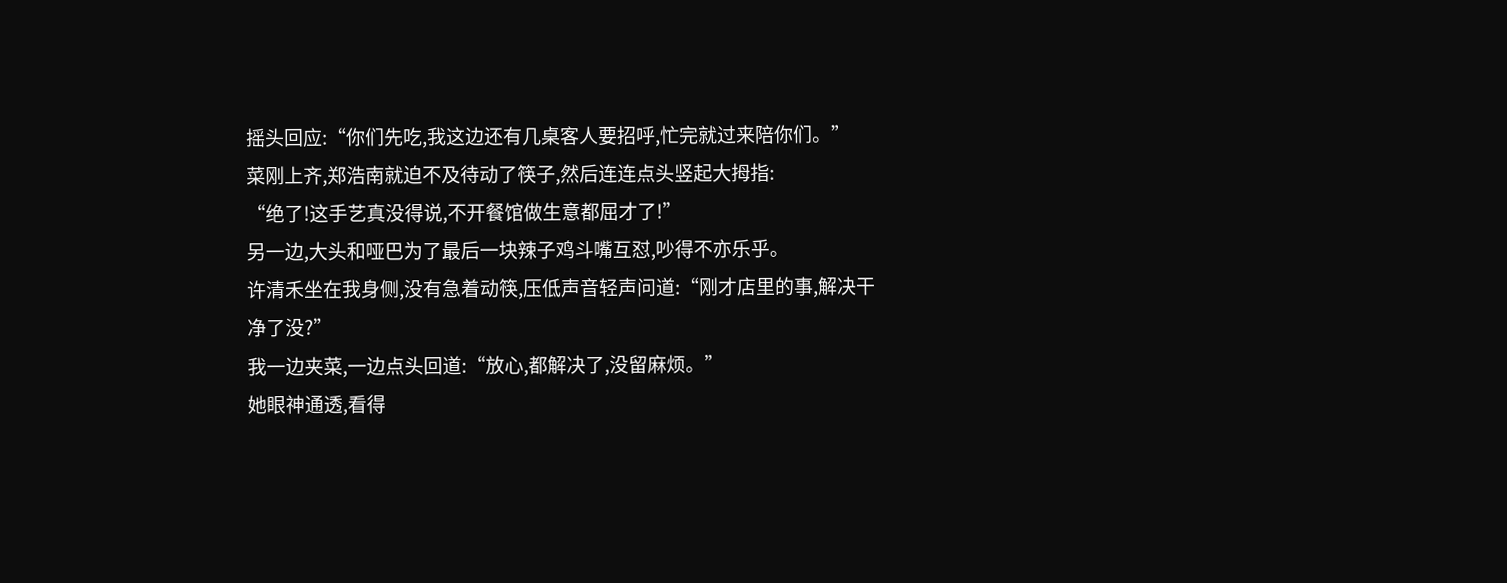摇头回应:“你们先吃,我这边还有几桌客人要招呼,忙完就过来陪你们。”
菜刚上齐,郑浩南就迫不及待动了筷子,然后连连点头竖起大拇指:
“绝了!这手艺真没得说,不开餐馆做生意都屈才了!”
另一边,大头和哑巴为了最后一块辣子鸡斗嘴互怼,吵得不亦乐乎。
许清禾坐在我身侧,没有急着动筷,压低声音轻声问道:“刚才店里的事,解决干净了没?”
我一边夹菜,一边点头回道:“放心,都解决了,没留麻烦。”
她眼神通透,看得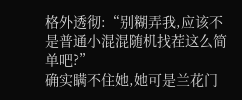格外透彻:“别糊弄我,应该不是普通小混混随机找茬这么简单吧?”
确实瞒不住她,她可是兰花门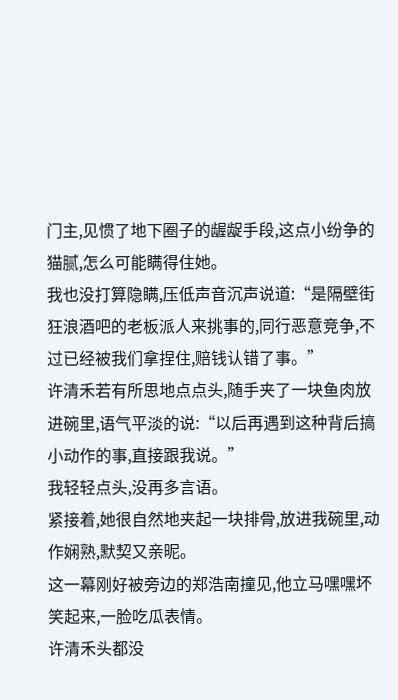门主,见惯了地下圈子的龌龊手段,这点小纷争的猫腻,怎么可能瞒得住她。
我也没打算隐瞒,压低声音沉声说道:“是隔壁街狂浪酒吧的老板派人来挑事的,同行恶意竞争,不过已经被我们拿捏住,赔钱认错了事。”
许清禾若有所思地点点头,随手夹了一块鱼肉放进碗里,语气平淡的说:“以后再遇到这种背后搞小动作的事,直接跟我说。”
我轻轻点头,没再多言语。
紧接着,她很自然地夹起一块排骨,放进我碗里,动作娴熟,默契又亲昵。
这一幕刚好被旁边的郑浩南撞见,他立马嘿嘿坏笑起来,一脸吃瓜表情。
许清禾头都没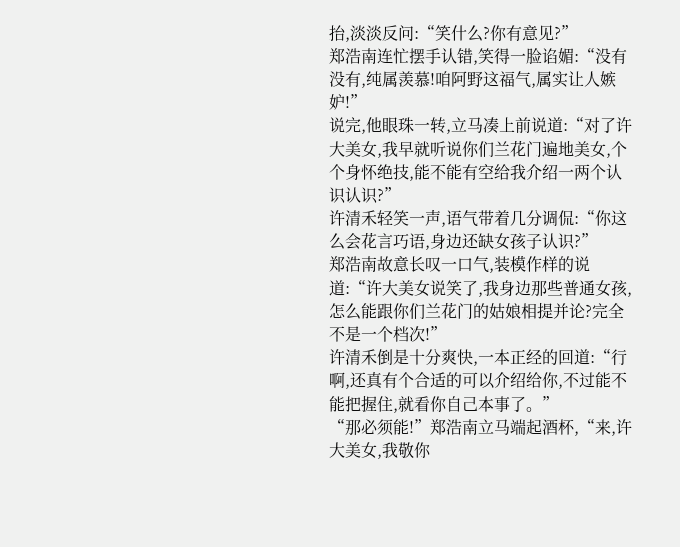抬,淡淡反问:“笑什么?你有意见?”
郑浩南连忙摆手认错,笑得一脸谄媚:“没有没有,纯属羡慕!咱阿野这福气,属实让人嫉妒!”
说完,他眼珠一转,立马凑上前说道:“对了许大美女,我早就听说你们兰花门遍地美女,个个身怀绝技,能不能有空给我介绍一两个认识认识?”
许清禾轻笑一声,语气带着几分调侃:“你这么会花言巧语,身边还缺女孩子认识?”
郑浩南故意长叹一口气,装模作样的说道:“许大美女说笑了,我身边那些普通女孩,怎么能跟你们兰花门的姑娘相提并论?完全不是一个档次!”
许清禾倒是十分爽快,一本正经的回道:“行啊,还真有个合适的可以介绍给你,不过能不能把握住,就看你自己本事了。”
“那必须能!”郑浩南立马端起酒杯,“来,许大美女,我敬你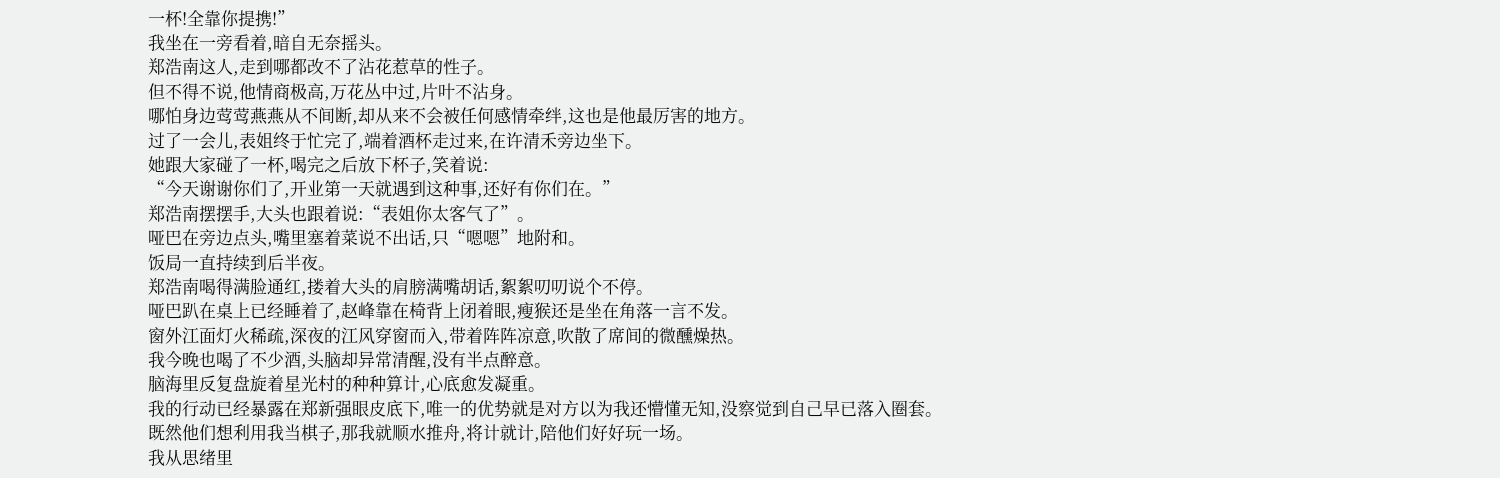一杯!全靠你提携!”
我坐在一旁看着,暗自无奈摇头。
郑浩南这人,走到哪都改不了沾花惹草的性子。
但不得不说,他情商极高,万花丛中过,片叶不沾身。
哪怕身边莺莺燕燕从不间断,却从来不会被任何感情牵绊,这也是他最厉害的地方。
过了一会儿,表姐终于忙完了,端着酒杯走过来,在许清禾旁边坐下。
她跟大家碰了一杯,喝完之后放下杯子,笑着说:
“今天谢谢你们了,开业第一天就遇到这种事,还好有你们在。”
郑浩南摆摆手,大头也跟着说:“表姐你太客气了”。
哑巴在旁边点头,嘴里塞着菜说不出话,只“嗯嗯”地附和。
饭局一直持续到后半夜。
郑浩南喝得满脸通红,搂着大头的肩膀满嘴胡话,絮絮叨叨说个不停。
哑巴趴在桌上已经睡着了,赵峰靠在椅背上闭着眼,瘦猴还是坐在角落一言不发。
窗外江面灯火稀疏,深夜的江风穿窗而入,带着阵阵凉意,吹散了席间的微醺燥热。
我今晚也喝了不少酒,头脑却异常清醒,没有半点醉意。
脑海里反复盘旋着星光村的种种算计,心底愈发凝重。
我的行动已经暴露在郑新强眼皮底下,唯一的优势就是对方以为我还懵懂无知,没察觉到自己早已落入圈套。
既然他们想利用我当棋子,那我就顺水推舟,将计就计,陪他们好好玩一场。
我从思绪里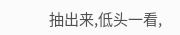抽出来,低头一看,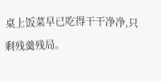桌上饭菜早已吃得干干净净,只剩残羹残局。